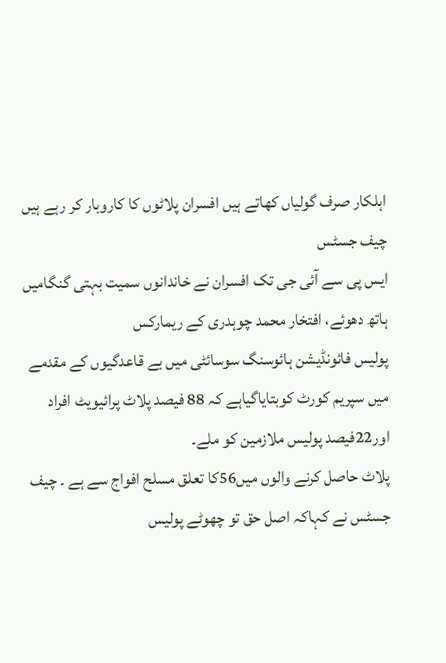اہلکار صرف گولیاں کھاتے ہیں افسران پلاٹوں کا کاروبار کر رہے ہیں چیف جسٹس
ایس پی سے آئی جی تک افسران نے خاندانوں سمیت بہتی گنگامیں ہاتھ دھوئے، افتخار محمد چوہدری کے ریمارکس
پولیس فائونڈیشن ہائوسنگ سوسائٹی میں بے قاعدگیوں کے مقدمے میں سپریم کورٹ کوبتایاگیاہے کہ 88 فیصد پلاٹ پرائیویٹ افراد اور22فیصد پولیس ملازمین کو ملے۔
پلاٹ حاصل کرنے والوں میں56کا تعلق مسلح افواج سے ہے ۔ چیف جسٹس نے کہاکہ اصل حق تو چھوٹے پولیس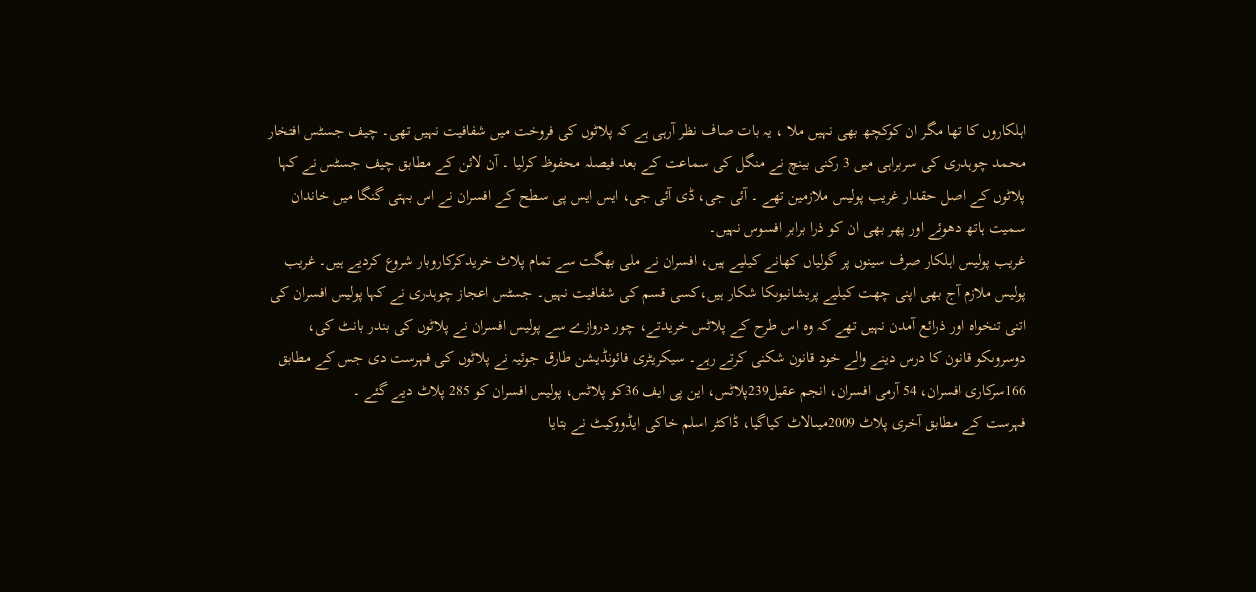اہلکاروں کا تھا مگر ان کوکچھ بھی نہیں ملا ، یہ بات صاف نظر آرہی ہے کہ پلاٹوں کی فروخت میں شفافیت نہیں تھی۔ چیف جسٹس افتخار محمد چوہدری کی سربراہی میں 3 رکنی بینچ نے منگل کی سماعت کے بعد فیصلہ محفوظ کرلیا ۔ آن لائن کے مطابق چیف جسٹس نے کہا پلاٹوں کے اصل حقدار غریب پولیس ملازمین تھے ۔ آئی جی، ڈی آئی جی، ایس ایس پی سطح کے افسران نے اس بہتی گنگا میں خاندان سمیت ہاتھ دھوئے اور پھر بھی ان کو ذرا برابر افسوس نہیں۔
غریب پولیس اہلکار صرف سینوں پر گولیاں کھانے کیلیے ہیں، افسران نے ملی بھگت سے تمام پلاٹ خریدکرکاروبار شروع کردیے ہیں۔ غریب پولیس ملازم آج بھی اپنی چھت کیلیے پریشانیوںکا شکار ہیں،کسی قسم کی شفافیت نہیں۔ جسٹس اعجاز چوہدری نے کہا پولیس افسران کی اتنی تنخواہ اور ذرائع آمدن نہیں تھے کہ وہ اس طرح کے پلاٹس خریدتے، چور دروازے سے پولیس افسران نے پلاٹوں کی بندر بانٹ کی، دوسروںکو قانون کا درس دینے والے خود قانون شکنی کرتے رہے۔ سیکریٹری فائونڈیشن طارق جوئیہ نے پلاٹوں کی فہرست دی جس کے مطابق 166سرکاری افسران، 54 آرمی افسران، انجم عقیل239پلاٹس، این پی ایف 36کو پلاٹس، پولیس افسران کو 285 پلاٹ دیے گئے ۔
فہرست کے مطابق آخری پلاٹ 2009میںالاٹ کیاگیا، ڈاکٹر اسلم خاکی ایڈووکیٹ نے بتایا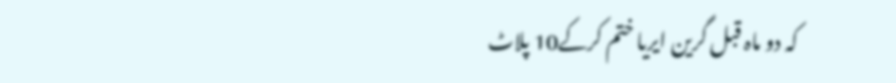کہ دو ماہ قبل گرین ایریا ختم کرکے10 پلاٹ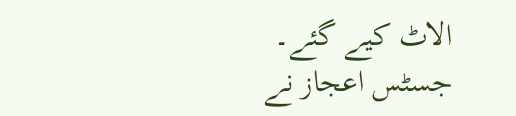الاٹ کیے گئے۔ جسٹس اعجاز نے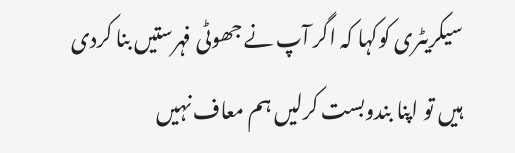سیکریٹری کوکہا کہ اگر آپ نے جھوٹی فہرستیں بنا کردی ہیں تو اپنا بندوبست کرلیں ہم معاف نہیں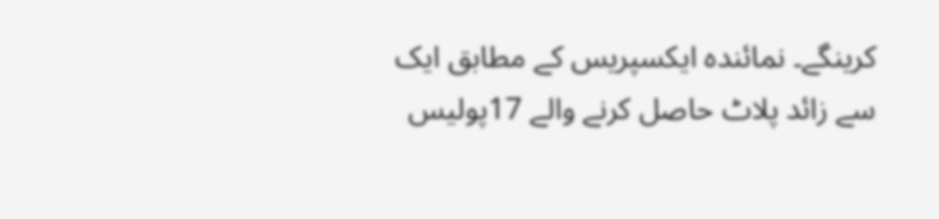کرینگے۔ نمائندہ ایکسپریس کے مطابق ایک سے زائد پلاٹ حاصل کرنے والے 17پولیس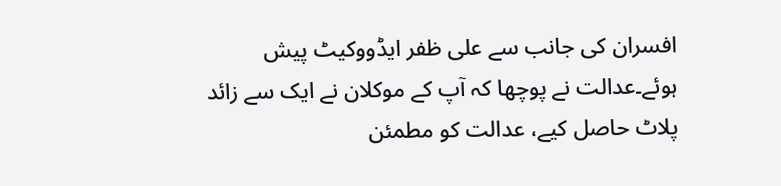افسران کی جانب سے علی ظفر ایڈووکیٹ پیش ہوئے۔عدالت نے پوچھا کہ آپ کے موکلان نے ایک سے زائد پلاٹ حاصل کیے، عدالت کو مطمئن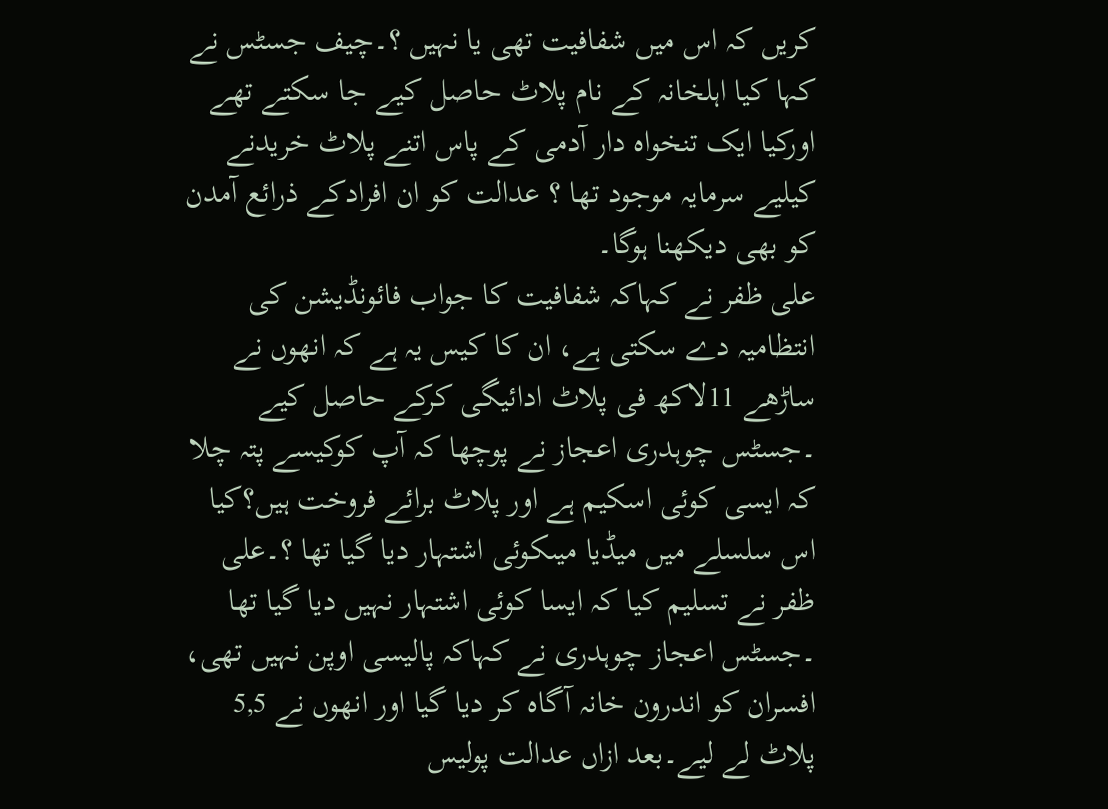کریں کہ اس میں شفافیت تھی یا نہیں ؟۔چیف جسٹس نے کہا کیا اہلخانہ کے نام پلاٹ حاصل کیے جا سکتے تھے اورکیا ایک تنخواہ دار آدمی کے پاس اتنے پلاٹ خریدنے کیلیے سرمایہ موجود تھا ؟ عدالت کو ان افرادکے ذرائع آمدن کو بھی دیکھنا ہوگا۔
علی ظفر نے کہاکہ شفافیت کا جواب فائونڈیشن کی انتظامیہ دے سکتی ہے، ان کا کیس یہ ہے کہ انھوں نے ساڑھے 11لاکھ فی پلاٹ ادائیگی کرکے حاصل کیے ۔جسٹس چوہدری اعجاز نے پوچھا کہ آپ کوکیسے پتہ چلا کہ ایسی کوئی اسکیم ہے اور پلاٹ برائے فروخت ہیں؟کیا اس سلسلے میں میڈیا میںکوئی اشتہار دیا گیا تھا ؟۔علی ظفر نے تسلیم کیا کہ ایسا کوئی اشتہار نہیں دیا گیا تھا ۔جسٹس اعجاز چوہدری نے کہاکہ پالیسی اوپن نہیں تھی، افسران کو اندرون خانہ آگاہ کر دیا گیا اور انھوں نے 5,5 پلاٹ لے لیے۔بعد ازاں عدالت پولیس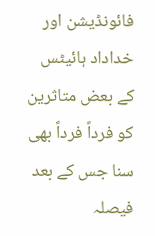فائونڈیشن اور خداداد ہائیٹس کے بعض متاثرین کو فرداً فرداً بھی سنا جس کے بعد فیصلہ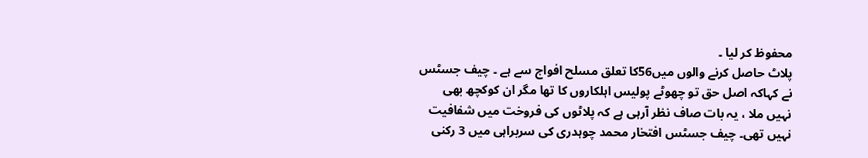محفوظ کر لیا ۔
پلاٹ حاصل کرنے والوں میں56کا تعلق مسلح افواج سے ہے ۔ چیف جسٹس نے کہاکہ اصل حق تو چھوٹے پولیس اہلکاروں کا تھا مگر ان کوکچھ بھی نہیں ملا ، یہ بات صاف نظر آرہی ہے کہ پلاٹوں کی فروخت میں شفافیت نہیں تھی۔ چیف جسٹس افتخار محمد چوہدری کی سربراہی میں 3 رکنی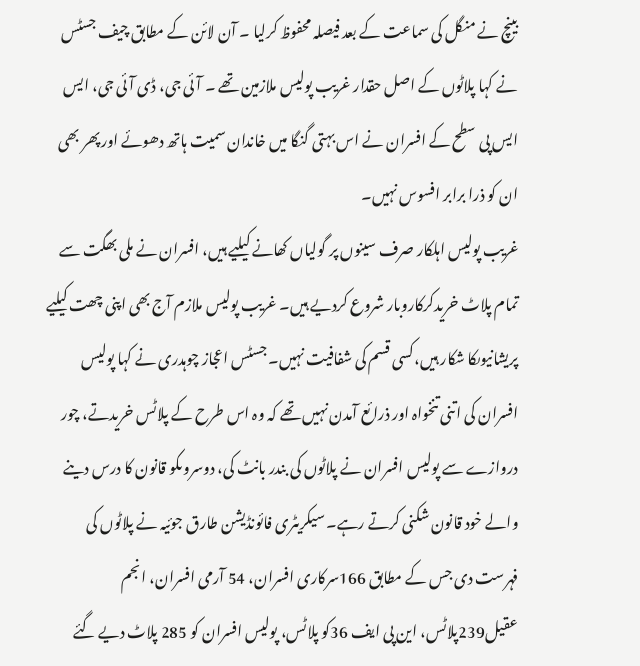بینچ نے منگل کی سماعت کے بعد فیصلہ محفوظ کرلیا ۔ آن لائن کے مطابق چیف جسٹس نے کہا پلاٹوں کے اصل حقدار غریب پولیس ملازمین تھے ۔ آئی جی، ڈی آئی جی، ایس ایس پی سطح کے افسران نے اس بہتی گنگا میں خاندان سمیت ہاتھ دھوئے اور پھر بھی ان کو ذرا برابر افسوس نہیں۔
غریب پولیس اہلکار صرف سینوں پر گولیاں کھانے کیلیے ہیں، افسران نے ملی بھگت سے تمام پلاٹ خریدکرکاروبار شروع کردیے ہیں۔ غریب پولیس ملازم آج بھی اپنی چھت کیلیے پریشانیوںکا شکار ہیں،کسی قسم کی شفافیت نہیں۔ جسٹس اعجاز چوہدری نے کہا پولیس افسران کی اتنی تنخواہ اور ذرائع آمدن نہیں تھے کہ وہ اس طرح کے پلاٹس خریدتے، چور دروازے سے پولیس افسران نے پلاٹوں کی بندر بانٹ کی، دوسروںکو قانون کا درس دینے والے خود قانون شکنی کرتے رہے۔ سیکریٹری فائونڈیشن طارق جوئیہ نے پلاٹوں کی فہرست دی جس کے مطابق 166سرکاری افسران، 54 آرمی افسران، انجم عقیل239پلاٹس، این پی ایف 36کو پلاٹس، پولیس افسران کو 285 پلاٹ دیے گئے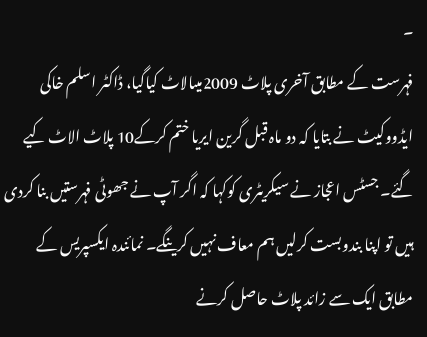۔
فہرست کے مطابق آخری پلاٹ 2009میںالاٹ کیاگیا، ڈاکٹر اسلم خاکی ایڈووکیٹ نے بتایا کہ دو ماہ قبل گرین ایریا ختم کرکے10 پلاٹ الاٹ کیے گئے۔ جسٹس اعجاز نے سیکریٹری کوکہا کہ اگر آپ نے جھوٹی فہرستیں بنا کردی ہیں تو اپنا بندوبست کرلیں ہم معاف نہیں کرینگے۔ نمائندہ ایکسپریس کے مطابق ایک سے زائد پلاٹ حاصل کرنے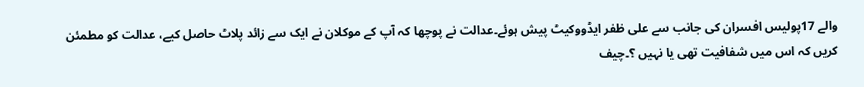والے 17پولیس افسران کی جانب سے علی ظفر ایڈووکیٹ پیش ہوئے۔عدالت نے پوچھا کہ آپ کے موکلان نے ایک سے زائد پلاٹ حاصل کیے، عدالت کو مطمئن کریں کہ اس میں شفافیت تھی یا نہیں ؟۔چیف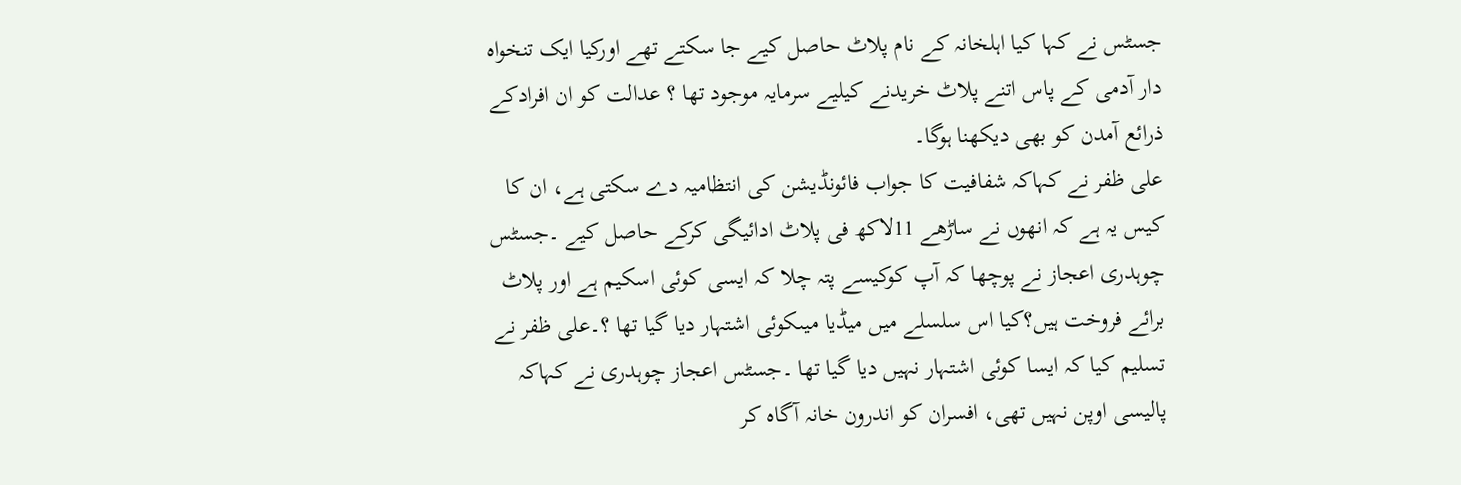جسٹس نے کہا کیا اہلخانہ کے نام پلاٹ حاصل کیے جا سکتے تھے اورکیا ایک تنخواہ دار آدمی کے پاس اتنے پلاٹ خریدنے کیلیے سرمایہ موجود تھا ؟ عدالت کو ان افرادکے ذرائع آمدن کو بھی دیکھنا ہوگا۔
علی ظفر نے کہاکہ شفافیت کا جواب فائونڈیشن کی انتظامیہ دے سکتی ہے، ان کا کیس یہ ہے کہ انھوں نے ساڑھے 11لاکھ فی پلاٹ ادائیگی کرکے حاصل کیے ۔جسٹس چوہدری اعجاز نے پوچھا کہ آپ کوکیسے پتہ چلا کہ ایسی کوئی اسکیم ہے اور پلاٹ برائے فروخت ہیں؟کیا اس سلسلے میں میڈیا میںکوئی اشتہار دیا گیا تھا ؟۔علی ظفر نے تسلیم کیا کہ ایسا کوئی اشتہار نہیں دیا گیا تھا ۔جسٹس اعجاز چوہدری نے کہاکہ پالیسی اوپن نہیں تھی، افسران کو اندرون خانہ آگاہ کر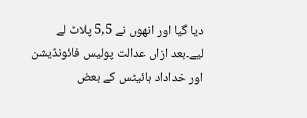دیا گیا اور انھوں نے 5,5 پلاٹ لے لیے۔بعد ازاں عدالت پولیس فائونڈیشن اور خداداد ہائیٹس کے بعض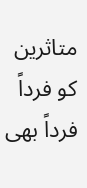متاثرین کو فرداً فرداً بھی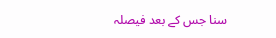سنا جس کے بعد فیصلہ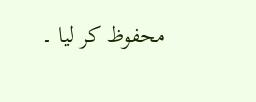محفوظ کر لیا ۔